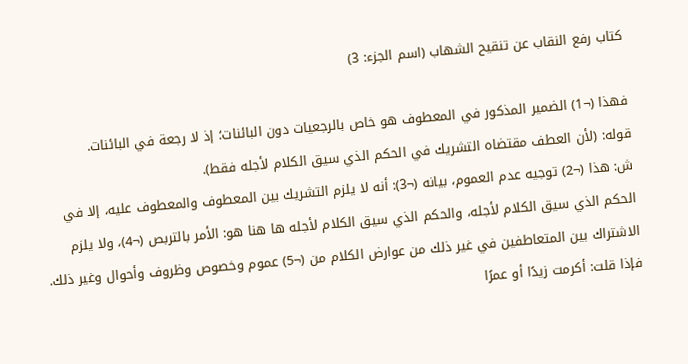كتاب رفع النقاب عن تنقيح الشهاب (اسم الجزء: 3)

فهذا (¬1) الضمير المذكور في المعطوف هو خاص بالرجعيات دون البائنات؛ إذ لا رجعة في البائنات.
قوله: (لأن العطف مقتضاه التشريك في الحكم الذي سيق الكلام لأجله فقط).
ش: هذا (¬2) توجيه عدم العموم، بيانه (¬3): أنه لا يلزم التشريك بين المعطوف والمعطوف عليه، إلا في الحكم الذي سيق الكلام لأجله، والحكم الذي سيق الكلام لأجله ها هنا هو: الأمر بالتربص (¬4)، ولا يلزم الاشتراك بين المتعاطفين في غير ذلك من عوارض الكلام من (¬5) عموم وخصوص وظروف وأحوال وغير ذلك.
فإذا قلت: أكرمت زيدًا أو عمرًا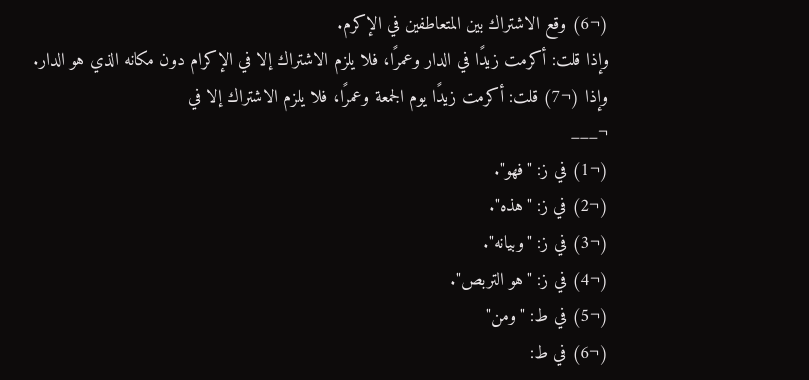(¬6) وقع الاشتراك بين المتعاطفين في الإكرم.
وإذا قلت: أكرمت زيدًا في الدار وعمرًا، فلا يلزم الاشتراك إلا في الإكرام دون مكانه الذي هو الدار.
وإذا (¬7) قلت: أكرمت زيدًا يوم الجمعة وعمرًا، فلا يلزم الاشتراك إلا في
¬___
(¬1) في ز: "فهو".
(¬2) في ز: "هذه".
(¬3) في ز: "وبيانه".
(¬4) في ز: "هو التربص".
(¬5) في ط: "ومن"
(¬6) في ط: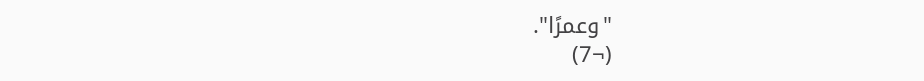"وعمرًا".
(¬7)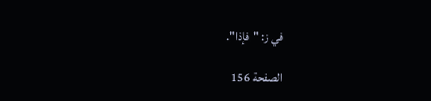في ز: "فإذا".

الصفحة 156